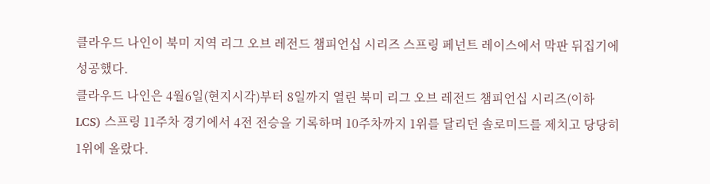클라우드 나인이 북미 지역 리그 오브 레전드 챔피언십 시리즈 스프링 페넌트 레이스에서 막판 뒤집기에 성공했다.
클라우드 나인은 4월6일(현지시각)부터 8일까지 열린 북미 리그 오브 레전드 챔피언십 시리즈(이하 LCS) 스프링 11주차 경기에서 4전 전승을 기록하며 10주차까지 1위를 달리던 솔로미드를 제치고 당당히 1위에 올랐다.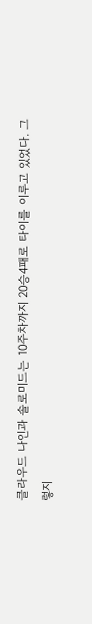클라우드 나인과 솔로미드는 10주차까지 20승4패로 타이를 이루고 있었다. 그렇지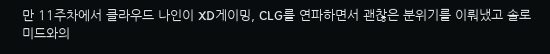만 11주차에서 클라우드 나인이 XD게이밍, CLG를 연파하면서 괜찮은 분위기를 이뤄냈고 솔로미드와의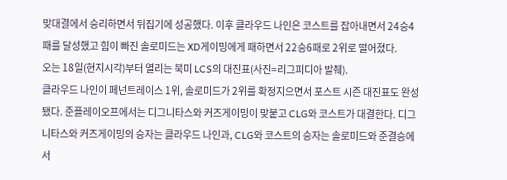맞대결에서 승리하면서 뒤집기에 성공했다. 이후 클라우드 나인은 코스트를 잡아내면서 24승4패를 달성했고 힘이 빠진 솔로미드는 XD게이밍에게 패하면서 22승6패로 2위로 떨어졌다.
오는 18일(현지시각)부터 열리는 북미 LCS의 대진표(사진=리그피디아 발췌).
클라우드 나인이 페넌트레이스 1위, 솔로미드가 2위를 확정지으면서 포스트 시즌 대진표도 완성됐다. 준플레이오프에서는 디그니타스와 커즈게이밍이 맞붙고 CLG와 코스트가 대결한다. 디그니타스와 커즈게이밍의 승자는 클라우드 나인과, CLG와 코스트의 승자는 솔로미드와 준결승에서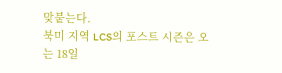맞붙는다.
북미 지역 LCS의 포스트 시즌은 오는 18일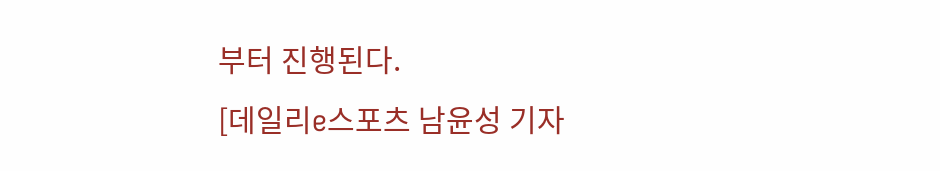부터 진행된다.
[데일리e스포츠 남윤성 기자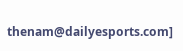thenam@dailyesports.com]